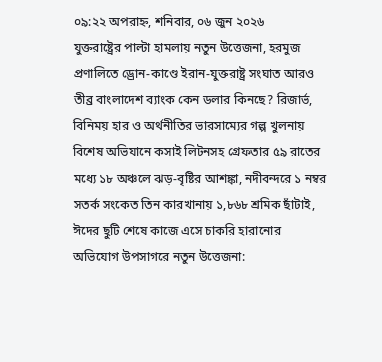০৯:২২ অপরাহ্ন, শনিবার, ০৬ জুন ২০২৬
যুক্তরাষ্ট্রের পাল্টা হামলায় নতুন উত্তেজনা, হরমুজ প্রণালিতে ড্রোন-কাণ্ডে ইরান-যুক্তরাষ্ট্র সংঘাত আরও তীব্র বাংলাদেশ ব্যাংক কেন ডলার কিনছে? রিজার্ভ, বিনিময় হার ও অর্থনীতির ভারসাম্যের গল্প খুলনায় বিশেষ অভিযানে কসাই লিটনসহ গ্রেফতার ৫৯ রাতের মধ্যে ১৮ অঞ্চলে ঝড়-বৃষ্টির আশঙ্কা, নদীবন্দরে ১ নম্বর সতর্ক সংকেত তিন কারখানায় ১,৮৬৮ শ্রমিক ছাঁটাই, ঈদের ছুটি শেষে কাজে এসে চাকরি হারানোর অভিযোগ উপসাগরে নতুন উত্তেজনা: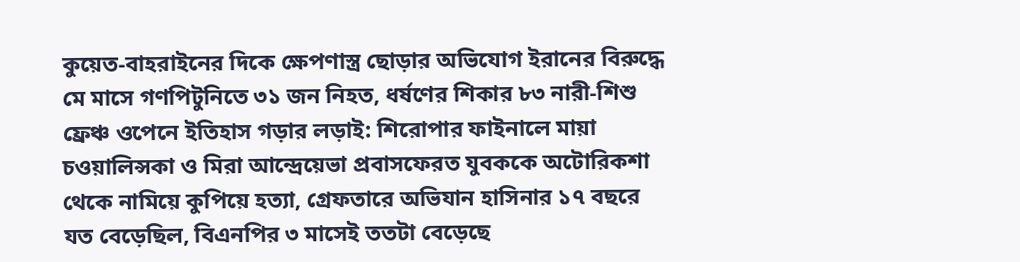কুয়েত-বাহরাইনের দিকে ক্ষেপণাস্ত্র ছোড়ার অভিযোগ ইরানের বিরুদ্ধে মে মাসে গণপিটুনিতে ৩১ জন নিহত, ধর্ষণের শিকার ৮৩ নারী-শিশু ফ্রেঞ্চ ওপেনে ইতিহাস গড়ার লড়াই: শিরোপার ফাইনালে মায়া চওয়ালিন্সকা ও মিরা আন্দ্রেয়েভা প্রবাসফেরত যুবককে অটোরিকশা থেকে নামিয়ে কুপিয়ে হত্যা, গ্রেফতারে অভিযান হাসিনার ১৭ বছরে যত বেড়েছিল, বিএনপির ৩ মাসেই ততটা বেড়েছে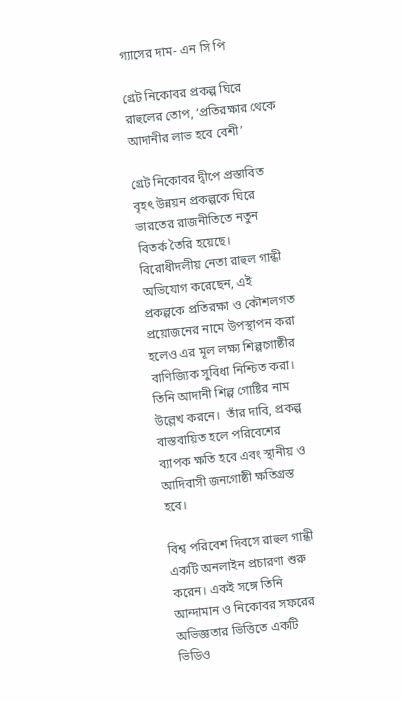গ্যাসের দাম- এন সি পি

গ্রেট নিকোবর প্রকল্প ঘিরে রাহুলের তোপ, ‘প্রতিরক্ষার থেকে আদানীর লাভ হবে বেশী’

গ্রেট নিকোবর দ্বীপে প্রস্তাবিত বৃহৎ উন্নয়ন প্রকল্পকে ঘিরে ভারতের রাজনীতিতে নতুন বিতর্ক তৈরি হয়েছে। বিরোধীদলীয় নেতা রাহুল গান্ধী অভিযোগ করেছেন, এই প্রকল্পকে প্রতিরক্ষা ও কৌশলগত প্রয়োজনের নামে উপস্থাপন করা হলেও এর মূল লক্ষ্য শিল্পগোষ্ঠীর বাণিজ্যিক সুবিধা নিশ্চিত করা। তিনি আদানী শিল্প গোষ্টির নাম উল্লেখ করনে।  তাঁর দাবি, প্রকল্প বাস্তবায়িত হলে পরিবেশের ব্যাপক ক্ষতি হবে এবং স্থানীয় ও আদিবাসী জনগোষ্ঠী ক্ষতিগ্রস্ত হবে।

বিশ্ব পরিবেশ দিবসে রাহুল গান্ধী একটি অনলাইন প্রচারণা শুরু করেন। একই সঙ্গে তিনি আন্দামান ও নিকোবর সফরের অভিজ্ঞতার ভিত্তিতে একটি ভিডিও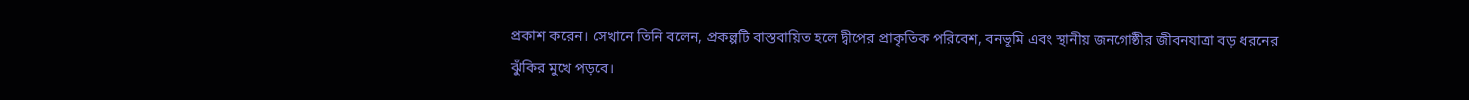প্রকাশ করেন। সেখানে তিনি বলেন, প্রকল্পটি বাস্তবায়িত হলে দ্বীপের প্রাকৃতিক পরিবেশ, বনভূমি এবং স্থানীয় জনগোষ্ঠীর জীবনযাত্রা বড় ধরনের ঝুঁকির মুখে পড়বে।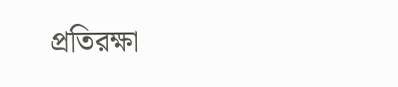প্রতিরক্ষা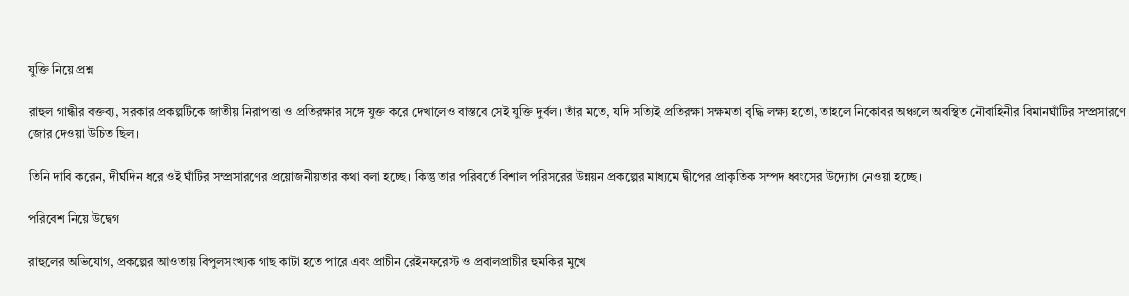যুক্তি নিয়ে প্রশ্ন

রাহুল গান্ধীর বক্তব্য, সরকার প্রকল্পটিকে জাতীয় নিরাপত্তা ও প্রতিরক্ষার সঙ্গে যুক্ত করে দেখালেও বাস্তবে সেই যুক্তি দুর্বল। তাঁর মতে, যদি সত্যিই প্রতিরক্ষা সক্ষমতা বৃদ্ধি লক্ষ্য হতো, তাহলে নিকোবর অঞ্চলে অবস্থিত নৌবাহিনীর বিমানঘাঁটির সম্প্রসারণে জোর দেওয়া উচিত ছিল।

তিনি দাবি করেন, দীর্ঘদিন ধরে ওই ঘাঁটির সম্প্রসারণের প্রয়োজনীয়তার কথা বলা হচ্ছে। কিন্তু তার পরিবর্তে বিশাল পরিসরের উন্নয়ন প্রকল্পের মাধ্যমে দ্বীপের প্রাকৃতিক সম্পদ ধ্বংসের উদ্যোগ নেওয়া হচ্ছে।

পরিবেশ নিয়ে উদ্বেগ

রাহুলের অভিযোগ, প্রকল্পের আওতায় বিপুলসংখ্যক গাছ কাটা হতে পারে এবং প্রাচীন রেইনফরেস্ট ও প্রবালপ্রাচীর হুমকির মুখে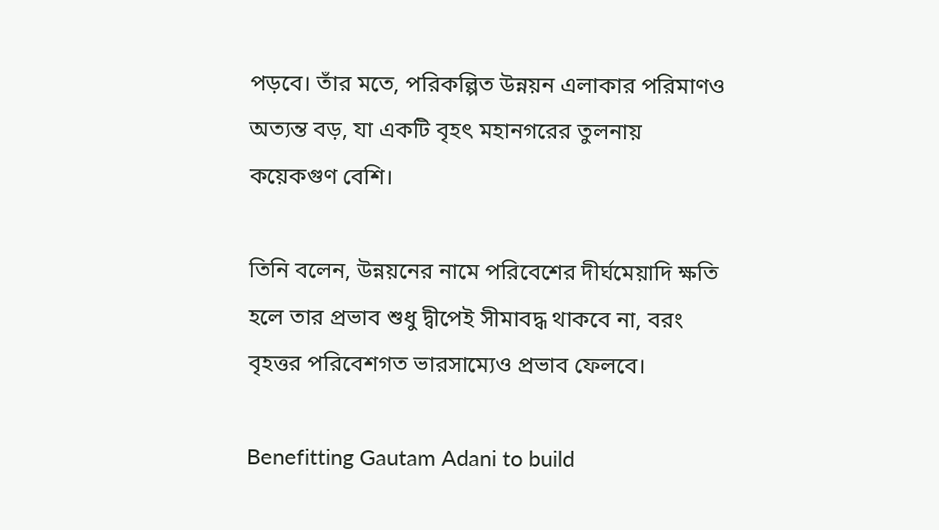পড়বে। তাঁর মতে, পরিকল্পিত উন্নয়ন এলাকার পরিমাণও অত্যন্ত বড়, যা একটি বৃহৎ মহানগরের তুলনায় কয়েকগুণ বেশি।

তিনি বলেন, উন্নয়নের নামে পরিবেশের দীর্ঘমেয়াদি ক্ষতি হলে তার প্রভাব শুধু দ্বীপেই সীমাবদ্ধ থাকবে না, বরং বৃহত্তর পরিবেশগত ভারসাম্যেও প্রভাব ফেলবে।

Benefitting Gautam Adani to build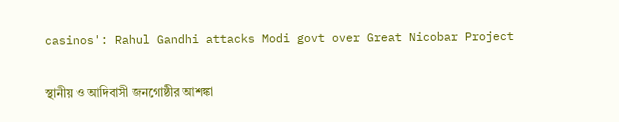casinos': Rahul Gandhi attacks Modi govt over Great Nicobar Project

স্থানীয় ও আদিবাসী জনগোষ্ঠীর আশঙ্কা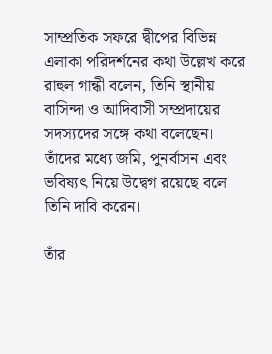সাম্প্রতিক সফরে দ্বীপের বিভিন্ন এলাকা পরিদর্শনের কথা উল্লেখ করে রাহুল গান্ধী বলেন, তিনি স্থানীয় বাসিন্দা ও আদিবাসী সম্প্রদায়ের সদস্যদের সঙ্গে কথা বলেছেন। তাঁদের মধ্যে জমি, পুনর্বাসন এবং ভবিষ্যৎ নিয়ে উদ্বেগ রয়েছে বলে তিনি দাবি করেন।

তাঁর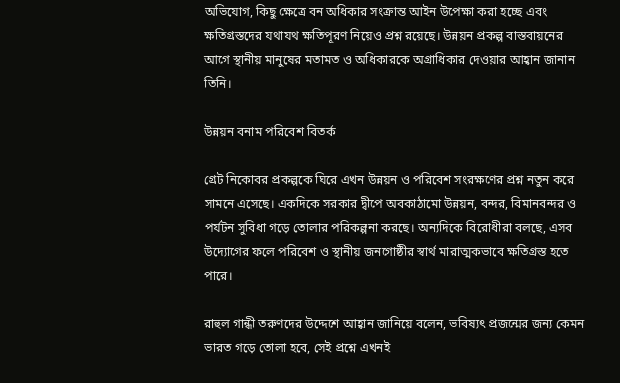অভিযোগ, কিছু ক্ষেত্রে বন অধিকার সংক্রান্ত আইন উপেক্ষা করা হচ্ছে এবং ক্ষতিগ্রস্তদের যথাযথ ক্ষতিপূরণ নিয়েও প্রশ্ন রয়েছে। উন্নয়ন প্রকল্প বাস্তবায়নের আগে স্থানীয় মানুষের মতামত ও অধিকারকে অগ্রাধিকার দেওয়ার আহ্বান জানান তিনি।

উন্নয়ন বনাম পরিবেশ বিতর্ক

গ্রেট নিকোবর প্রকল্পকে ঘিরে এখন উন্নয়ন ও পরিবেশ সংরক্ষণের প্রশ্ন নতুন করে সামনে এসেছে। একদিকে সরকার দ্বীপে অবকাঠামো উন্নয়ন, বন্দর, বিমানবন্দর ও পর্যটন সুবিধা গড়ে তোলার পরিকল্পনা করছে। অন্যদিকে বিরোধীরা বলছে, এসব উদ্যোগের ফলে পরিবেশ ও স্থানীয় জনগোষ্ঠীর স্বার্থ মারাত্মকভাবে ক্ষতিগ্রস্ত হতে পারে।

রাহুল গান্ধী তরুণদের উদ্দেশে আহ্বান জানিয়ে বলেন, ভবিষ্যৎ প্রজন্মের জন্য কেমন ভারত গড়ে তোলা হবে, সেই প্রশ্নে এখনই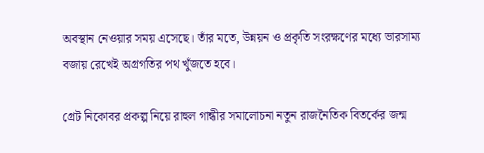অবস্থান নেওয়ার সময় এসেছে। তাঁর মতে, উন্নয়ন ও প্রকৃতি সংরক্ষণের মধ্যে ভারসাম্য বজায় রেখেই অগ্রগতির পথ খুঁজতে হবে।

গ্রেট নিকোবর প্রকল্প নিয়ে রাহুল গান্ধীর সমালোচনা নতুন রাজনৈতিক বিতর্কের জন্ম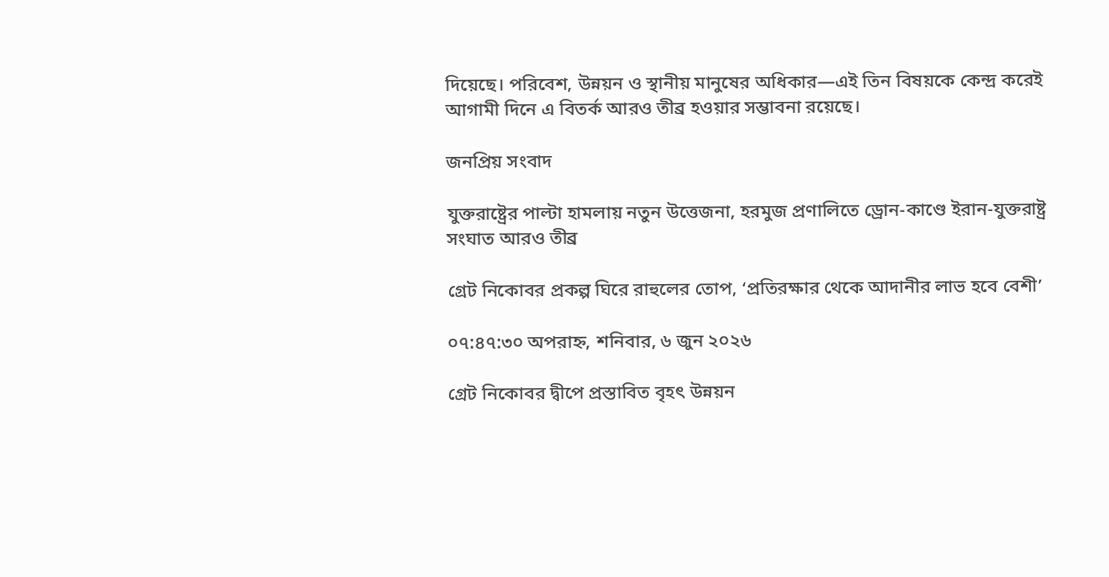দিয়েছে। পরিবেশ, উন্নয়ন ও স্থানীয় মানুষের অধিকার—এই তিন বিষয়কে কেন্দ্র করেই আগামী দিনে এ বিতর্ক আরও তীব্র হওয়ার সম্ভাবনা রয়েছে।

জনপ্রিয় সংবাদ

যুক্তরাষ্ট্রের পাল্টা হামলায় নতুন উত্তেজনা, হরমুজ প্রণালিতে ড্রোন-কাণ্ডে ইরান-যুক্তরাষ্ট্র সংঘাত আরও তীব্র

গ্রেট নিকোবর প্রকল্প ঘিরে রাহুলের তোপ, ‘প্রতিরক্ষার থেকে আদানীর লাভ হবে বেশী’

০৭:৪৭:৩০ অপরাহ্ন, শনিবার, ৬ জুন ২০২৬

গ্রেট নিকোবর দ্বীপে প্রস্তাবিত বৃহৎ উন্নয়ন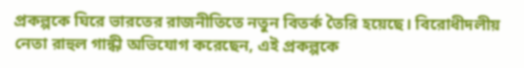প্রকল্পকে ঘিরে ভারতের রাজনীতিতে নতুন বিতর্ক তৈরি হয়েছে। বিরোধীদলীয় নেতা রাহুল গান্ধী অভিযোগ করেছেন, এই প্রকল্পকে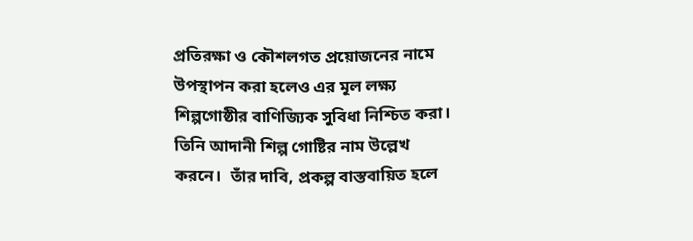প্রতিরক্ষা ও কৌশলগত প্রয়োজনের নামে উপস্থাপন করা হলেও এর মূল লক্ষ্য শিল্পগোষ্ঠীর বাণিজ্যিক সুবিধা নিশ্চিত করা। তিনি আদানী শিল্প গোষ্টির নাম উল্লেখ করনে।  তাঁর দাবি, প্রকল্প বাস্তবায়িত হলে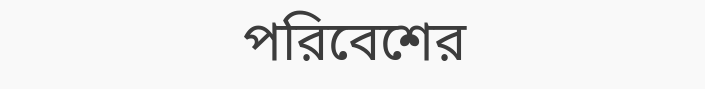পরিবেশের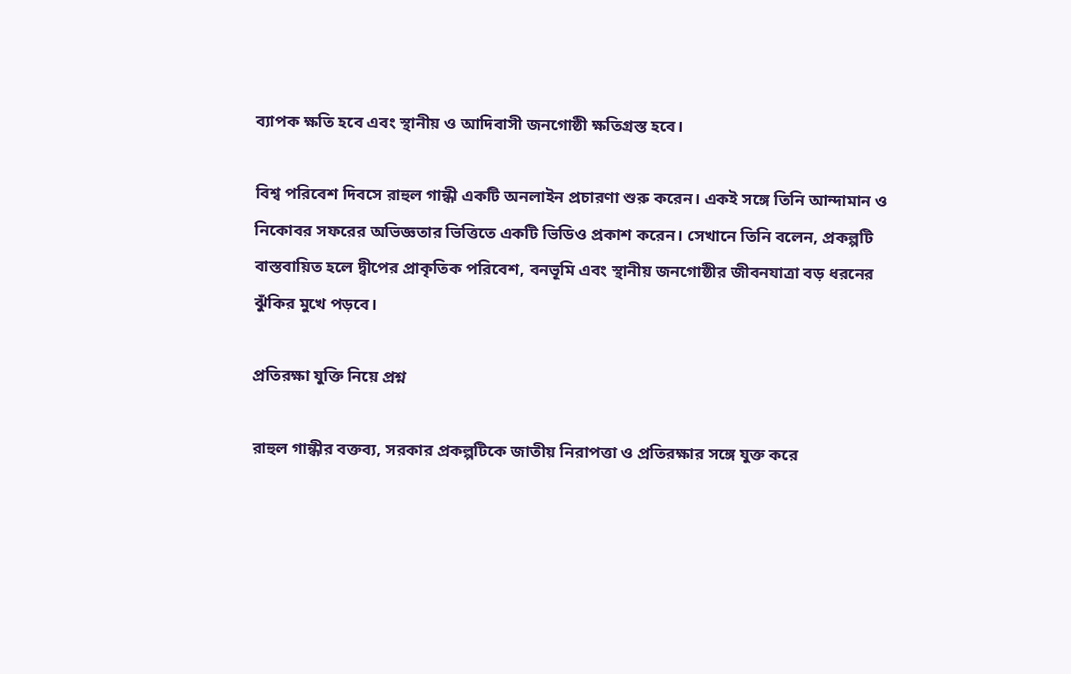ব্যাপক ক্ষতি হবে এবং স্থানীয় ও আদিবাসী জনগোষ্ঠী ক্ষতিগ্রস্ত হবে।

বিশ্ব পরিবেশ দিবসে রাহুল গান্ধী একটি অনলাইন প্রচারণা শুরু করেন। একই সঙ্গে তিনি আন্দামান ও নিকোবর সফরের অভিজ্ঞতার ভিত্তিতে একটি ভিডিও প্রকাশ করেন। সেখানে তিনি বলেন, প্রকল্পটি বাস্তবায়িত হলে দ্বীপের প্রাকৃতিক পরিবেশ, বনভূমি এবং স্থানীয় জনগোষ্ঠীর জীবনযাত্রা বড় ধরনের ঝুঁকির মুখে পড়বে।

প্রতিরক্ষা যুক্তি নিয়ে প্রশ্ন

রাহুল গান্ধীর বক্তব্য, সরকার প্রকল্পটিকে জাতীয় নিরাপত্তা ও প্রতিরক্ষার সঙ্গে যুক্ত করে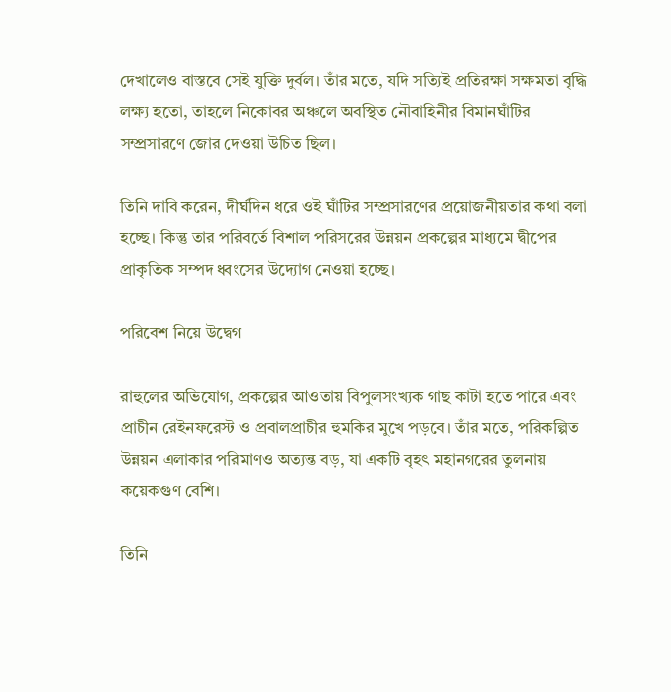দেখালেও বাস্তবে সেই যুক্তি দুর্বল। তাঁর মতে, যদি সত্যিই প্রতিরক্ষা সক্ষমতা বৃদ্ধি লক্ষ্য হতো, তাহলে নিকোবর অঞ্চলে অবস্থিত নৌবাহিনীর বিমানঘাঁটির সম্প্রসারণে জোর দেওয়া উচিত ছিল।

তিনি দাবি করেন, দীর্ঘদিন ধরে ওই ঘাঁটির সম্প্রসারণের প্রয়োজনীয়তার কথা বলা হচ্ছে। কিন্তু তার পরিবর্তে বিশাল পরিসরের উন্নয়ন প্রকল্পের মাধ্যমে দ্বীপের প্রাকৃতিক সম্পদ ধ্বংসের উদ্যোগ নেওয়া হচ্ছে।

পরিবেশ নিয়ে উদ্বেগ

রাহুলের অভিযোগ, প্রকল্পের আওতায় বিপুলসংখ্যক গাছ কাটা হতে পারে এবং প্রাচীন রেইনফরেস্ট ও প্রবালপ্রাচীর হুমকির মুখে পড়বে। তাঁর মতে, পরিকল্পিত উন্নয়ন এলাকার পরিমাণও অত্যন্ত বড়, যা একটি বৃহৎ মহানগরের তুলনায় কয়েকগুণ বেশি।

তিনি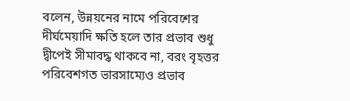বলেন, উন্নয়নের নামে পরিবেশের দীর্ঘমেয়াদি ক্ষতি হলে তার প্রভাব শুধু দ্বীপেই সীমাবদ্ধ থাকবে না, বরং বৃহত্তর পরিবেশগত ভারসাম্যেও প্রভাব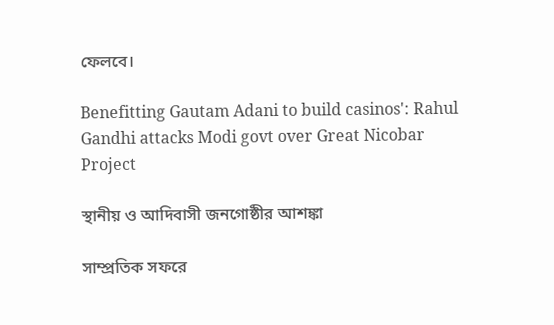ফেলবে।

Benefitting Gautam Adani to build casinos': Rahul Gandhi attacks Modi govt over Great Nicobar Project

স্থানীয় ও আদিবাসী জনগোষ্ঠীর আশঙ্কা

সাম্প্রতিক সফরে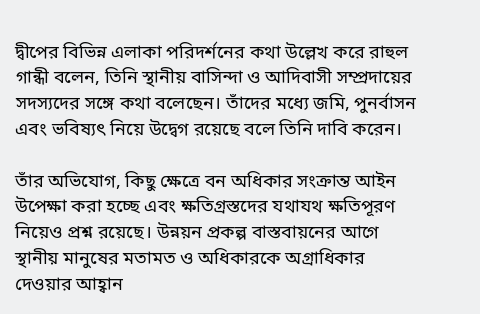দ্বীপের বিভিন্ন এলাকা পরিদর্শনের কথা উল্লেখ করে রাহুল গান্ধী বলেন, তিনি স্থানীয় বাসিন্দা ও আদিবাসী সম্প্রদায়ের সদস্যদের সঙ্গে কথা বলেছেন। তাঁদের মধ্যে জমি, পুনর্বাসন এবং ভবিষ্যৎ নিয়ে উদ্বেগ রয়েছে বলে তিনি দাবি করেন।

তাঁর অভিযোগ, কিছু ক্ষেত্রে বন অধিকার সংক্রান্ত আইন উপেক্ষা করা হচ্ছে এবং ক্ষতিগ্রস্তদের যথাযথ ক্ষতিপূরণ নিয়েও প্রশ্ন রয়েছে। উন্নয়ন প্রকল্প বাস্তবায়নের আগে স্থানীয় মানুষের মতামত ও অধিকারকে অগ্রাধিকার দেওয়ার আহ্বান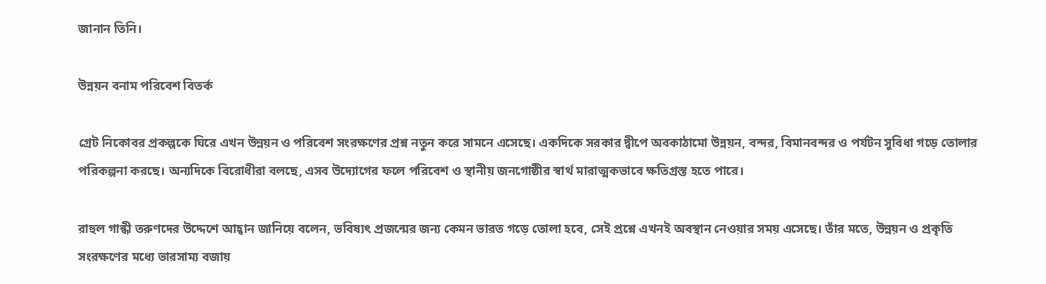জানান তিনি।

উন্নয়ন বনাম পরিবেশ বিতর্ক

গ্রেট নিকোবর প্রকল্পকে ঘিরে এখন উন্নয়ন ও পরিবেশ সংরক্ষণের প্রশ্ন নতুন করে সামনে এসেছে। একদিকে সরকার দ্বীপে অবকাঠামো উন্নয়ন, বন্দর, বিমানবন্দর ও পর্যটন সুবিধা গড়ে তোলার পরিকল্পনা করছে। অন্যদিকে বিরোধীরা বলছে, এসব উদ্যোগের ফলে পরিবেশ ও স্থানীয় জনগোষ্ঠীর স্বার্থ মারাত্মকভাবে ক্ষতিগ্রস্ত হতে পারে।

রাহুল গান্ধী তরুণদের উদ্দেশে আহ্বান জানিয়ে বলেন, ভবিষ্যৎ প্রজন্মের জন্য কেমন ভারত গড়ে তোলা হবে, সেই প্রশ্নে এখনই অবস্থান নেওয়ার সময় এসেছে। তাঁর মতে, উন্নয়ন ও প্রকৃতি সংরক্ষণের মধ্যে ভারসাম্য বজায়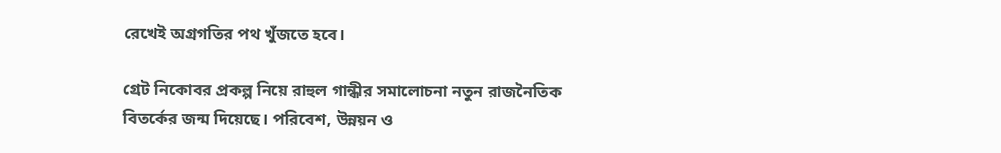রেখেই অগ্রগতির পথ খুঁজতে হবে।

গ্রেট নিকোবর প্রকল্প নিয়ে রাহুল গান্ধীর সমালোচনা নতুন রাজনৈতিক বিতর্কের জন্ম দিয়েছে। পরিবেশ, উন্নয়ন ও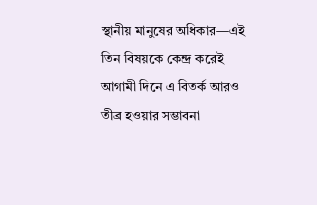স্থানীয় মানুষের অধিকার—এই তিন বিষয়কে কেন্দ্র করেই আগামী দিনে এ বিতর্ক আরও তীব্র হওয়ার সম্ভাবনা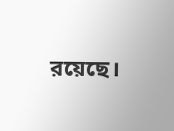রয়েছে।